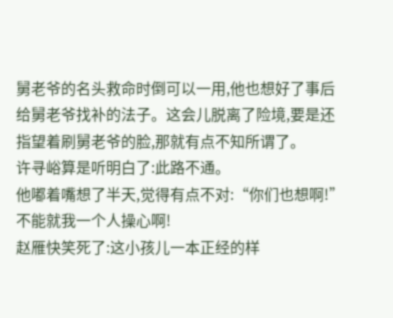舅老爷的名头救命时倒可以一用,他也想好了事后给舅老爷找补的法子。这会儿脱离了险境,要是还指望着刷舅老爷的脸,那就有点不知所谓了。
许寻峪算是听明白了:此路不通。
他嘟着嘴想了半天,觉得有点不对:“你们也想啊!”不能就我一个人操心啊!
赵雁快笑死了:这小孩儿一本正经的样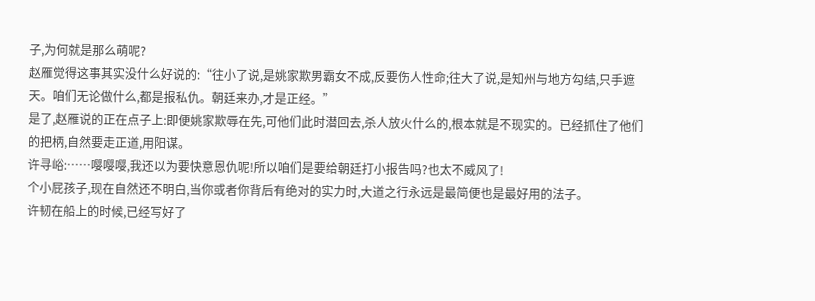子,为何就是那么萌呢?
赵雁觉得这事其实没什么好说的:“往小了说,是姚家欺男霸女不成,反要伤人性命;往大了说,是知州与地方勾结,只手遮天。咱们无论做什么,都是报私仇。朝廷来办,才是正经。”
是了,赵雁说的正在点子上:即便姚家欺辱在先,可他们此时潜回去,杀人放火什么的,根本就是不现实的。已经抓住了他们的把柄,自然要走正道,用阳谋。
许寻峪:……嘤嘤嘤,我还以为要快意恩仇呢!所以咱们是要给朝廷打小报告吗?也太不威风了!
个小屁孩子,现在自然还不明白,当你或者你背后有绝对的实力时,大道之行永远是最简便也是最好用的法子。
许韧在船上的时候,已经写好了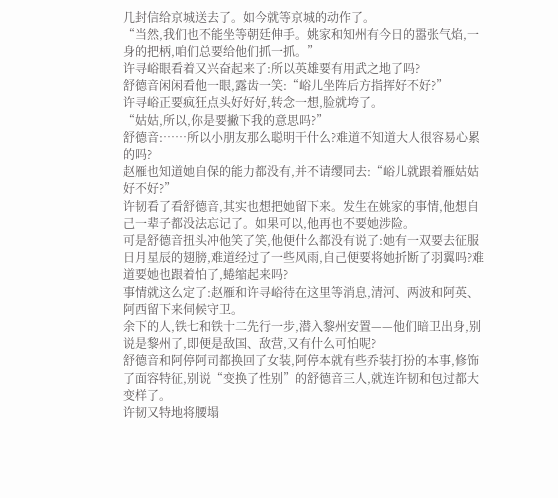几封信给京城送去了。如今就等京城的动作了。
“当然,我们也不能坐等朝廷伸手。姚家和知州有今日的嚣张气焰,一身的把柄,咱们总要给他们抓一抓。”
许寻峪眼看着又兴奋起来了:所以英雄要有用武之地了吗?
舒德音闲闲看他一眼,露齿一笑:“峪儿坐阵后方指挥好不好?”
许寻峪正要疯狂点头好好好,转念一想,脸就垮了。
“姑姑,所以,你是要撇下我的意思吗?”
舒德音:……所以小朋友那么聪明干什么?难道不知道大人很容易心累的吗?
赵雁也知道她自保的能力都没有,并不请缨同去:“峪儿就跟着雁姑姑好不好?”
许韧看了看舒德音,其实也想把她留下来。发生在姚家的事情,他想自己一辈子都没法忘记了。如果可以,他再也不要她涉险。
可是舒德音扭头冲他笑了笑,他便什么都没有说了:她有一双要去征服日月星辰的翅膀,难道经过了一些风雨,自己便要将她折断了羽翼吗?难道要她也跟着怕了,蜷缩起来吗?
事情就这么定了:赵雁和许寻峪待在这里等消息,清河、两波和阿英、阿西留下来伺候守卫。
余下的人,铁七和铁十二先行一步,潜入黎州安置——他们暗卫出身,别说是黎州了,即便是敌国、敌营,又有什么可怕呢?
舒德音和阿停阿司都换回了女装,阿停本就有些乔装打扮的本事,修饰了面容特征,别说“变换了性别”的舒德音三人,就连许韧和包过都大变样了。
许韧又特地将腰塌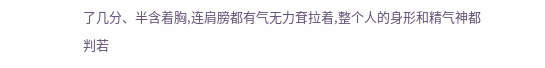了几分、半含着胸,连肩膀都有气无力耷拉着,整个人的身形和精气神都判若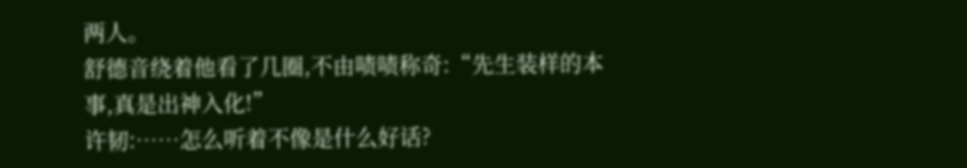两人。
舒德音绕着他看了几圈,不由啧啧称奇:“先生装样的本事,真是出神入化!”
许韧:……怎么听着不像是什么好话?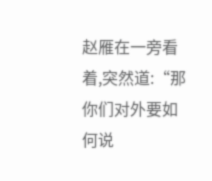赵雁在一旁看着,突然道:“那你们对外要如何说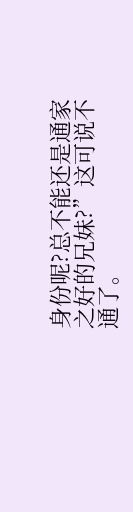身份呢?总不能还是通家之好的兄妹?”这可说不通了。